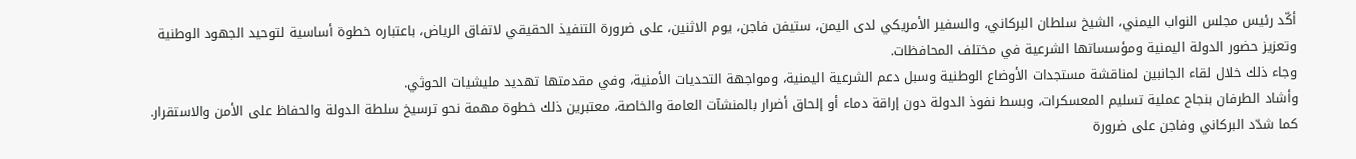أكّد رئيس مجلس النواب اليمني، الشيخ سلطان البركاني، والسفير الأمريكي لدى اليمن، ستيفن فاجن، يوم الاثنين، على ضرورة التنفيذ الحقيقي لاتفاق الرياض، باعتباره خطوة أساسية لتوحيد الجهود الوطنية وتعزيز حضور الدولة اليمنية ومؤسساتها الشرعية في مختلف المحافظات.
وجاء ذلك خلال لقاء الجانبين لمناقشة مستجدات الأوضاع الوطنية وسبل دعم الشرعية اليمنية، ومواجهة التحديات الأمنية، وفي مقدمتها تهديد مليشيات الحوثي.
وأشاد الطرفان بنجاح عملية تسليم المعسكرات، وبسط نفوذ الدولة دون إراقة دماء أو إلحاق أضرار بالمنشآت العامة والخاصة، معتبرين ذلك خطوة مهمة نحو ترسيخ سلطة الدولة والحفاظ على الأمن والاستقرار.
كما شدّد البركاني وفاجن على ضرورة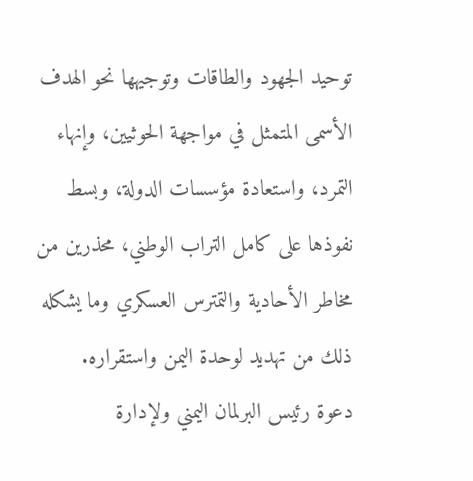توحيد الجهود والطاقات وتوجيهها نحو الهدف الأسمى المتمثل في مواجهة الحوثيين، وإنهاء التمرد، واستعادة مؤسسات الدولة، وبسط نفوذها على كامل التراب الوطني، محذرين من مخاطر الأحادية والتمترس العسكري وما يشكله ذلك من تهديد لوحدة اليمن واستقراره.
دعوة رئيس البرلمان اليمني ولإدارة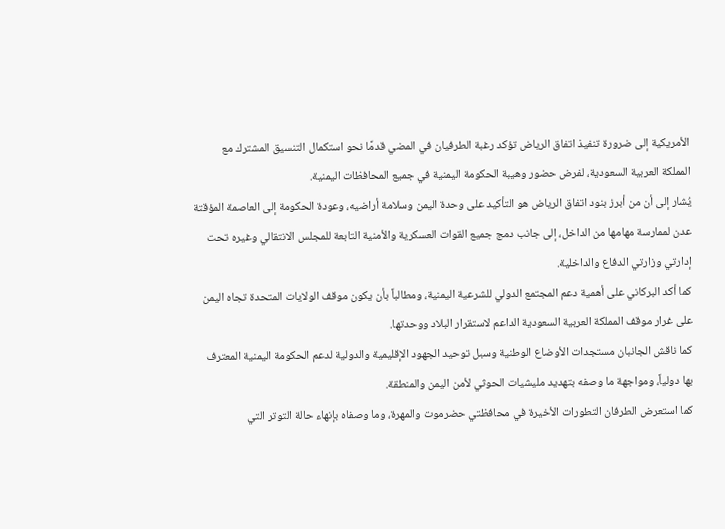الأمريكية إلى ضرورة تنفيذ اتفاق الرياض تؤكد رغبة الطرفيان في المضي قدمًا نحو استكمال التنسيق المشترك مع المملكة العربية السعودية، لفرض حضور وهيبة الحكومة اليمنية في جميع المحافظات اليمنية.
يُشار إلى أن من أبرز بنود اتفاق الرياض هو التأكيد على وحدة اليمن وسلامة أراضيه، وعودة الحكومة إلى العاصمة المؤقتة عدن لممارسة مهامها من الداخل، إلى جانب دمج جميع القوات العسكرية والأمنية التابعة للمجلس الانتقالي وغيره تحت إدارتي وزارتي الدفاع والداخلية.
كما أكد البركاني على أهمية دعم المجتمع الدولي للشرعية اليمنية، ومطالباً بأن يكون موقف الولايات المتحدة تجاه اليمن على غرار موقف المملكة العربية السعودية الداعم لاستقرار البلاد ووحدتها.
كما ناقش الجانبان مستجدات الأوضاع الوطنية وسبل توحيد الجهود الإقليمية والدولية لدعم الحكومة اليمنية المعترف بها دولياً، ومواجهة ما وصفه بتهديد مليشيات الحوثي لأمن اليمن والمنطقة.
كما استعرض الطرفان التطورات الأخيرة في محافظتي حضرموت والمهرة، وما وصفاه بإنهاء حالة التوتر التي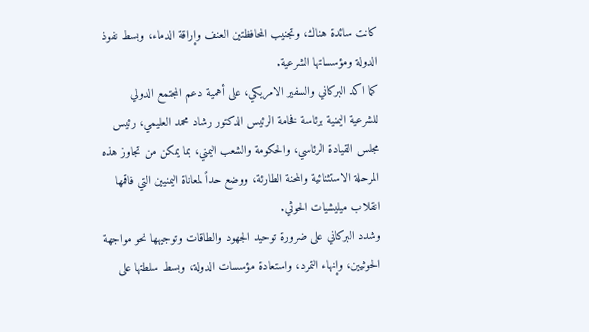كانت سائدة هناك، وتجنيب المحافظتين العنف وإراقة الدماء، وبسط نفوذ الدولة ومؤسساتها الشرعية.
كما اكد البركاني والسفير الامريكي، على أهمية دعم المجتمع الدولي للشرعية اليمنية برئاسة فخامة الرئيس الدكتور رشاد محمد العليمي، رئيس مجلس القيادة الرئاسي، والحكومة والشعب اليمني، بما يمكن من تجاوز هذه المرحلة الاستثنائية والمحنة الطارئة، ووضع حداً لمعاناة اليمنيين التي فاقمها انقلاب ميليشيات الحوثي.
وشدد البركاني على ضرورة توحيد الجهود والطاقات وتوجيهها نحو مواجهة الحوثيين، وإنهاء التمرد، واستعادة مؤسسات الدولة، وبسط سلطتها على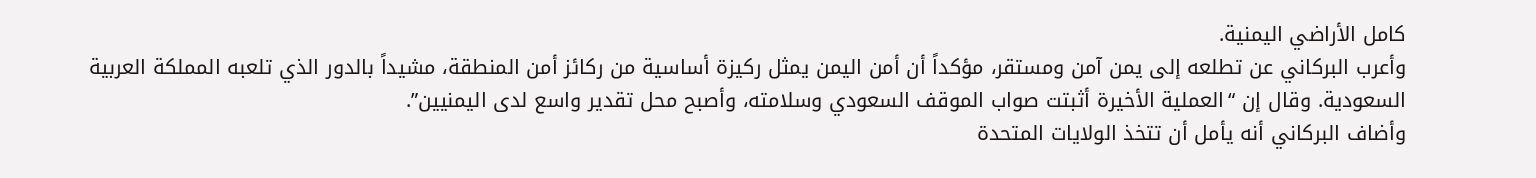كامل الأراضي اليمنية.
وأعرب البركاني عن تطلعه إلى يمن آمن ومستقر، مؤكداً أن أمن اليمن يمثل ركيزة أساسية من ركائز أمن المنطقة، مشيداً بالدور الذي تلعبه المملكة العربية السعودية. وقال إن “العملية الأخيرة أثبتت صواب الموقف السعودي وسلامته، وأصبح محل تقدير واسع لدى اليمنيين”.
وأضاف البركاني أنه يأمل أن تتخذ الولايات المتحدة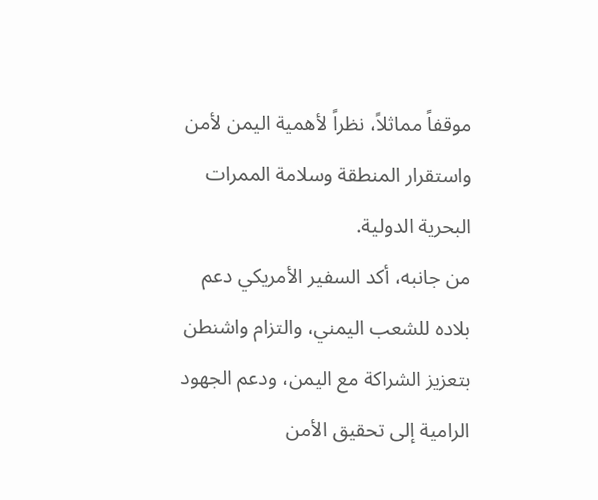موقفاً مماثلاً، نظراً لأهمية اليمن لأمن واستقرار المنطقة وسلامة الممرات البحرية الدولية.
من جانبه، أكد السفير الأمريكي دعم بلاده للشعب اليمني، والتزام واشنطن بتعزيز الشراكة مع اليمن، ودعم الجهود الرامية إلى تحقيق الأمن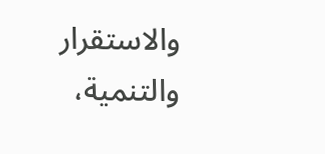والاستقرار والتنمية،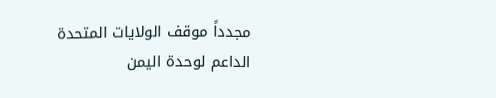مجدداً موقف الولايات المتحدة الداعم لوحدة اليمن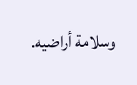وسلامة أراضيه.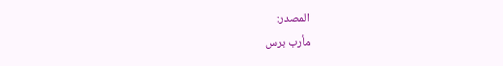المصدر:
مأرب برس